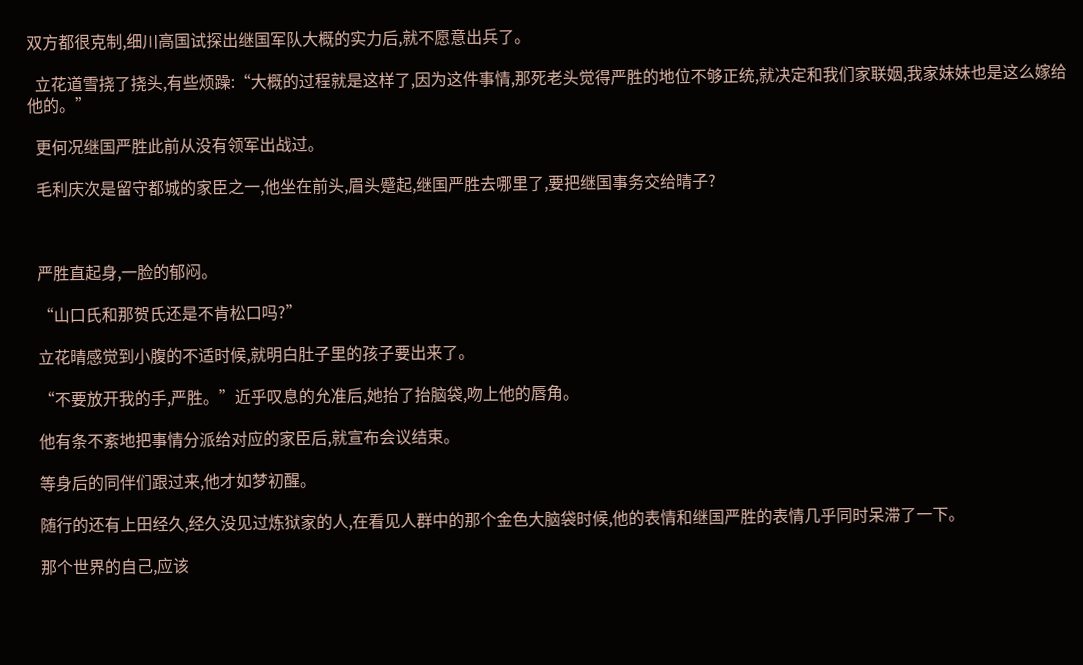双方都很克制,细川高国试探出继国军队大概的实力后,就不愿意出兵了。

  立花道雪挠了挠头,有些烦躁:“大概的过程就是这样了,因为这件事情,那死老头觉得严胜的地位不够正统,就决定和我们家联姻,我家妹妹也是这么嫁给他的。”

  更何况继国严胜此前从没有领军出战过。

  毛利庆次是留守都城的家臣之一,他坐在前头,眉头蹙起,继国严胜去哪里了,要把继国事务交给晴子?



  严胜直起身,一脸的郁闷。

  “山口氏和那贺氏还是不肯松口吗?”

  立花晴感觉到小腹的不适时候,就明白肚子里的孩子要出来了。

  “不要放开我的手,严胜。”近乎叹息的允准后,她抬了抬脑袋,吻上他的唇角。

  他有条不紊地把事情分派给对应的家臣后,就宣布会议结束。

  等身后的同伴们跟过来,他才如梦初醒。

  随行的还有上田经久,经久没见过炼狱家的人,在看见人群中的那个金色大脑袋时候,他的表情和继国严胜的表情几乎同时呆滞了一下。

  那个世界的自己,应该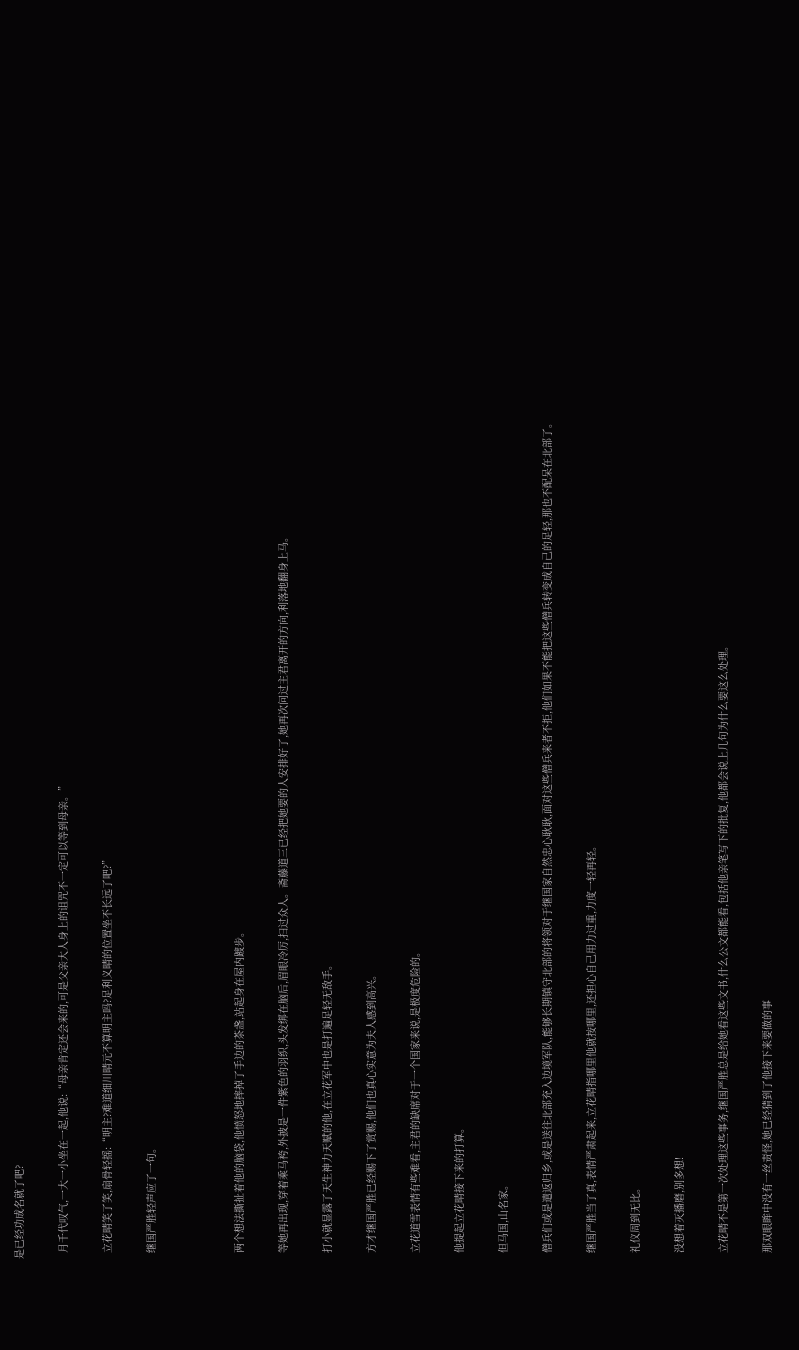是已经功成名就了吧?

  月千代叹气,一大一小坐在一起,他说:“母亲肯定还会来的,可是父亲大人身上的诅咒不一定可以等到母亲。”

  立花晴笑了笑,扇骨轻摇:“明主?难道细川晴元不算明主吗?足利义晴的位置坐不长远了吧?”

  继国严胜轻声应了一句。



  两个想法撕扯着他的脑袋,他愤怒地摔掉了手边的茶盏,站起身在屋内踱步。

  等她再出现,穿着乘马袴,外披是一件紫色的羽织,头发绑在脑后,眉眼冷厉,扫过众人。斋藤道三已经把她要的人安排好了,她再次问过主君离开的方向,利落地翻身上马。

  打小就显露了天生神力天赋的他,在立花军中也是打遍足轻无敌手。

  方才继国严胜已经赐下了赏赐,他们也真心实意为夫人感到高兴。

  立花道雪表情有些难看,主君的缺席对于一个国家来说,是极度危险的。

  他提起立花晴接下来的打算。

  但马国,山名家。

  僧兵们或是遣返归乡,或是送往北部充入边境军队,能够长期镇守北部的将领对于继国家自然忠心耿耿,面对这些僧兵来者不拒,他们如果不能把这些僧兵转变成自己的足轻,那也不配呆在北部了。

  继国严胜当了真,表情严肃起来,立花晴指哪里他就按哪里,还担心自己用力过重,力度一轻再轻。

  礼仪周到无比。

  没想着灭播磨,别多想!

  立花晴不是第一次处理这些事务,继国严胜总是给她看这些文书,什么公文都能看,包括他亲笔写下的批复,他都会说上几句为什么要这么处理。

  那双眼眸中没有一丝责怪,她已经猜到了他接下来要做的事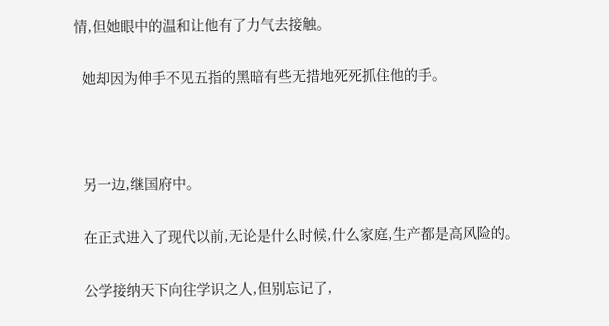情,但她眼中的温和让他有了力气去接触。

  她却因为伸手不见五指的黑暗有些无措地死死抓住他的手。



  另一边,继国府中。

  在正式进入了现代以前,无论是什么时候,什么家庭,生产都是高风险的。

  公学接纳天下向往学识之人,但别忘记了,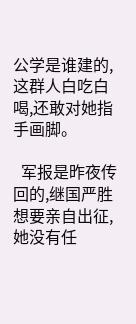公学是谁建的,这群人白吃白喝,还敢对她指手画脚。

  军报是昨夜传回的,继国严胜想要亲自出征,她没有任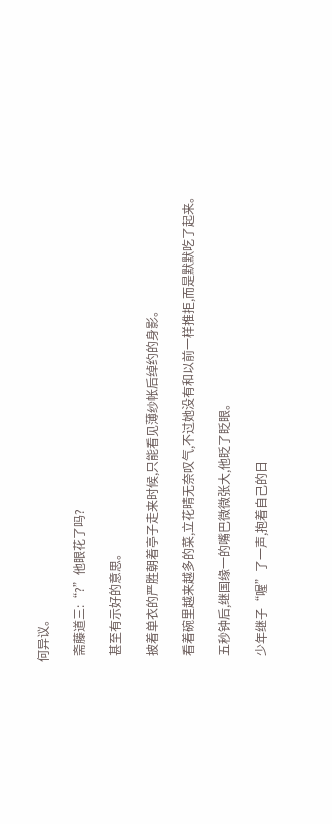何异议。

  斋藤道三:“?”他眼花了吗?

  甚至有示好的意思。

  披着单衣的严胜朝着亭子走来时候,只能看见薄纱帐后绰约的身影。

  看着碗里越来越多的菜,立花晴无奈叹气,不过她没有和以前一样推拒,而是默默吃了起来。

  五秒钟后,继国缘一的嘴巴微微张大,他眨了眨眼。

  少年继子“喔”了一声,抱着自己的日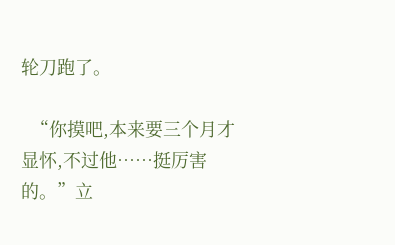轮刀跑了。

  “你摸吧,本来要三个月才显怀,不过他……挺厉害的。”立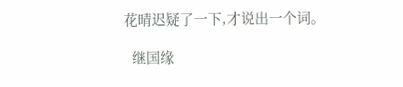花晴迟疑了一下,才说出一个词。

  继国缘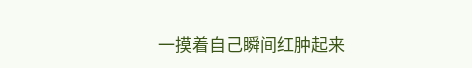一摸着自己瞬间红肿起来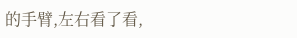的手臂,左右看了看,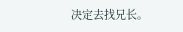决定去找兄长。